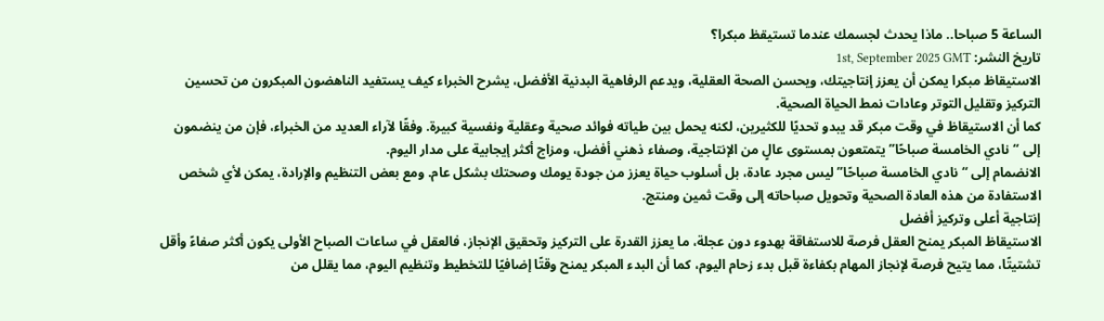الساعة 5 صباحا.. ماذا يحدث لجسمك عندما تستيقظ مبكرا؟
تاريخ النشر: 1st, September 2025 GMT
الاستيقاظ مبكرا يمكن أن يعزز إنتاجيتك، ويحسن الصحة العقلية، ويدعم الرفاهية البدنية الأفضل، يشرح الخبراء كيف يستفيد الناهضون المبكرون من تحسين التركيز وتقليل التوتر وعادات نمط الحياة الصحية.
كما أن الاستيقاظ في وقت مبكر قد يبدو تحديًا للكثيرين، لكنه يحمل بين طياته فوائد صحية وعقلية ونفسية كبيرة. وفقًا لآراء العديد من الخبراء، فإن من ينضمون إلى “نادي الخامسة صباحًا” يتمتعون بمستوى عالٍ من الإنتاجية، وصفاء ذهني أفضل، ومزاج أكثر إيجابية على مدار اليوم.
الانضمام إلى “نادي الخامسة صباحًا” ليس مجرد عادة، بل أسلوب حياة يعزز من جودة يومك وصحتك بشكل عام. ومع بعض التنظيم والإرادة، يمكن لأي شخص الاستفادة من هذه العادة الصحية وتحويل صباحاته إلى وقت ثمين ومنتج.
إنتاجية أعلى وتركيز أفضل
الاستيقاظ المبكر يمنح العقل فرصة للاستفاقة بهدوء دون عجلة، ما يعزز القدرة على التركيز وتحقيق الإنجاز، فالعقل في ساعات الصباح الأولى يكون أكثر صفاءً وأقل تشتيتًا، مما يتيح فرصة لإنجاز المهام بكفاءة قبل بدء زحام اليوم، كما أن البدء المبكر يمنح وقتًا إضافيًا للتخطيط وتنظيم اليوم، مما يقلل من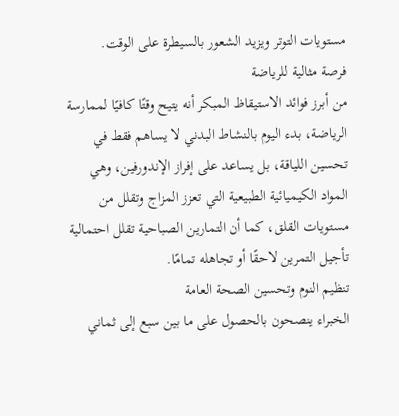مستويات التوتر ويزيد الشعور بالسيطرة على الوقت.
فرصة مثالية للرياضة
من أبرز فوائد الاستيقاظ المبكر أنه يتيح وقتًا كافيًا لممارسة الرياضة، بدء اليوم بالنشاط البدني لا يساهم فقط في تحسين اللياقة، بل يساعد على إفراز الإندورفين، وهي المواد الكيميائية الطبيعية التي تعزز المزاج وتقلل من مستويات القلق، كما أن التمارين الصباحية تقلل احتمالية تأجيل التمرين لاحقًا أو تجاهله تمامًا.
تنظيم النوم وتحسين الصحة العامة
الخبراء ينصحون بالحصول على ما بين سبع إلى ثماني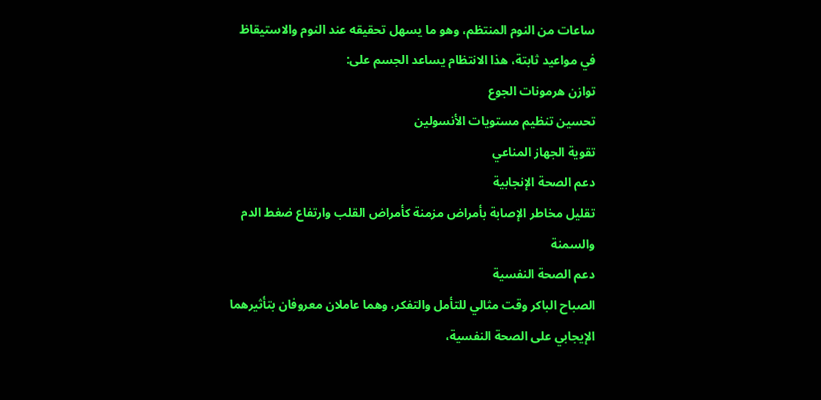ساعات من النوم المنتظم، وهو ما يسهل تحقيقه عند النوم والاستيقاظ في مواعيد ثابتة، هذا الانتظام يساعد الجسم على:
توازن هرمونات الجوع
تحسين تنظيم مستويات الأنسولين
تقوية الجهاز المناعي
دعم الصحة الإنجابية
تقليل مخاطر الإصابة بأمراض مزمنة كأمراض القلب وارتفاع ضغط الدم والسمنة
دعم الصحة النفسية
الصباح الباكر وقت مثالي للتأمل والتفكر، وهما عاملان معروفان بتأثيرهما الإيجابي على الصحة النفسية،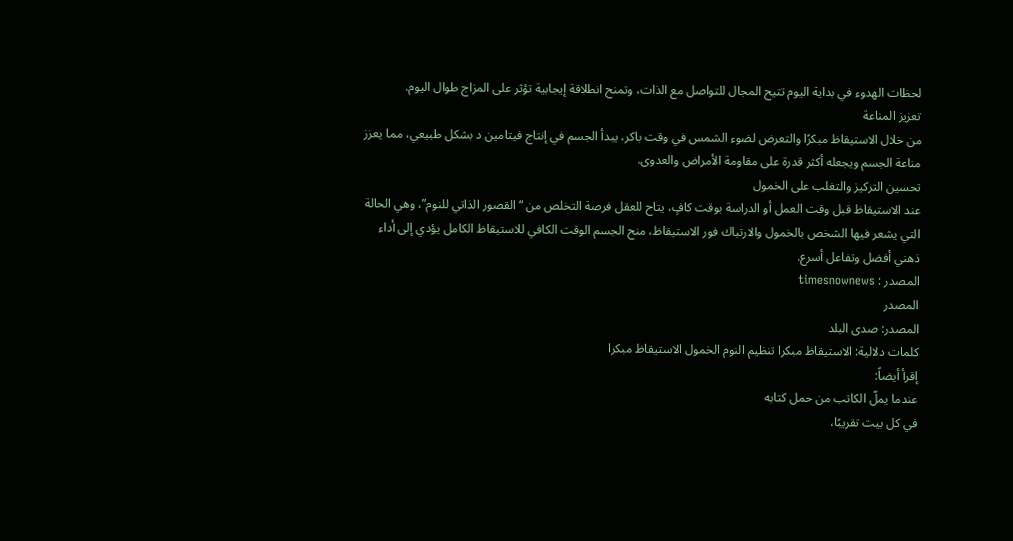لحظات الهدوء في بداية اليوم تتيح المجال للتواصل مع الذات، وتمنح انطلاقة إيجابية تؤثر على المزاج طوال اليوم.
تعزيز المناعة
من خلال الاستيقاظ مبكرًا والتعرض لضوء الشمس في وقت باكر، يبدأ الجسم في إنتاج فيتامين د بشكل طبيعي، مما يعزز مناعة الجسم ويجعله أكثر قدرة على مقاومة الأمراض والعدوى.
تحسين التركيز والتغلب على الخمول
عند الاستيقاظ قبل وقت العمل أو الدراسة بوقت كافٍ، يتاح للعقل فرصة التخلص من “القصور الذاتي للنوم”، وهي الحالة التي يشعر فيها الشخص بالخمول والارتباك فور الاستيقاظ، منح الجسم الوقت الكافي للاستيقاظ الكامل يؤدي إلى أداء ذهني أفضل وتفاعل أسرع.
المصدر : timesnownews
المصدر
المصدر: صدى البلد
كلمات دلالية: الاستيقاظ مبكرا تنظيم النوم الخمول الاستیقاظ مبکرا
إقرأ أيضاً:
عندما يملّ الكاتب من حمل كتابه
في كل بيت تقريبًا،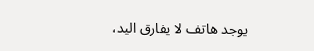يوجد هاتف لا يفارق اليد،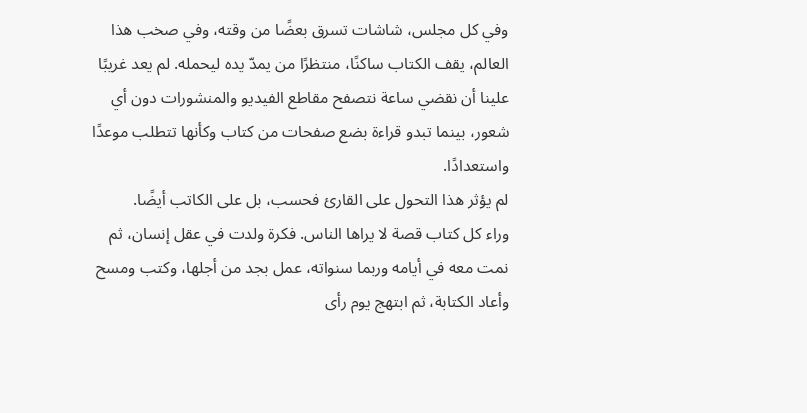وفي كل مجلس، شاشات تسرق بعضًا من وقته، وفي صخب هذا العالم، يقف الكتاب ساكنًا، منتظرًا من يمدّ يده ليحمله. لم يعد غريبًا علينا أن نقضي ساعة نتصفح مقاطع الفيديو والمنشورات دون أي شعور، بينما تبدو قراءة بضع صفحات من كتاب وكأنها تتطلب موعدًا واستعدادًا.
لم يؤثر هذا التحول على القارئ فحسب، بل على الكاتب أيضًا.
وراء كل كتاب قصة لا يراها الناس. فكرة ولدت في عقل إنسان، ثم نمت معه في أيامه وربما سنواته، عمل بجد من أجلها، وكتب ومسح وأعاد الكتابة، ثم ابتهج يوم رأى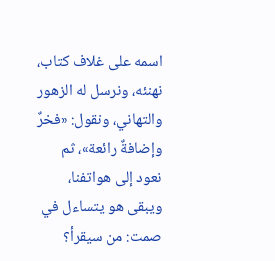اسمه على غلاف كتاب، نهنئه، ونرسل له الزهور والتهاني، ونقول: «فخرٌ وإضافةٌ رائعة»، ثم نعود إلى هواتفنا، ويبقى هو يتساءل في صمت: من سيقرأ؟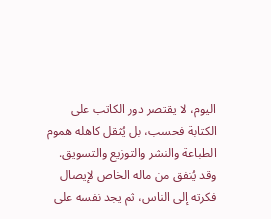اليوم، لا يقتصر دور الكاتب على الكتابة فحسب، بل يُثقل كاهله هموم الطباعة والنشر والتوزيع والتسويق. وقد يُنفق من ماله الخاص لإيصال فكرته إلى الناس، ثم يجد نفسه على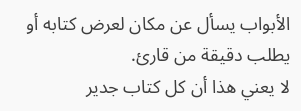الأبواب يسأل عن مكان لعرض كتابه أو يطلب دقيقة من قارئ.
لا يعني هذا أن كل كتاب جدير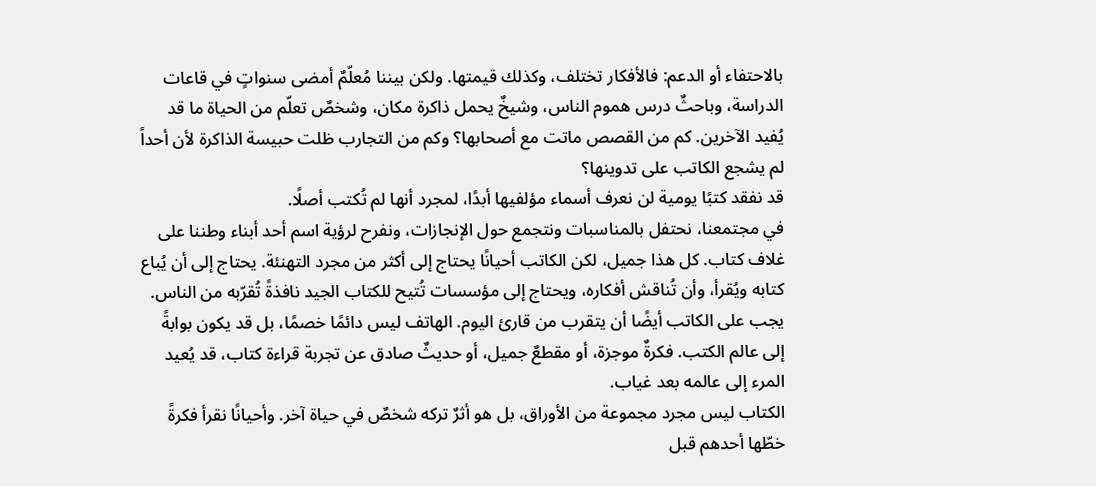بالاحتفاء أو الدعم: فالأفكار تختلف، وكذلك قيمتها. ولكن بيننا مُعلّمٌ أمضى سنواتٍ في قاعات الدراسة، وباحثٌ درس هموم الناس، وشيخٌ يحمل ذاكرة مكان، وشخصٌ تعلّم من الحياة ما قد يُفيد الآخرين. كم من القصص ماتت مع أصحابها؟ وكم من التجارب ظلت حبيسة الذاكرة لأن أحداً لم يشجع الكاتب على تدوينها؟
قد نفقد كتبًا يومية لن نعرف أسماء مؤلفيها أبدًا، لمجرد أنها لم تُكتب أصلًا.
في مجتمعنا، نحتفل بالمناسبات ونتجمع حول الإنجازات، ونفرح لرؤية اسم أحد أبناء وطننا على غلاف كتاب. كل هذا جميل، لكن الكاتب أحيانًا يحتاج إلى أكثر من مجرد التهنئة. يحتاج إلى أن يُباع كتابه ويُقرأ، وأن تُناقش أفكاره، ويحتاج إلى مؤسسات تُتيح للكتاب الجيد نافذةً تُقرّبه من الناس.
يجب على الكاتب أيضًا أن يتقرب من قارئ اليوم. الهاتف ليس دائمًا خصمًا، بل قد يكون بوابةً إلى عالم الكتب. فكرةٌ موجزة، أو مقطعٌ جميل، أو حديثٌ صادق عن تجربة قراءة كتاب، قد يُعيد المرء إلى عالمه بعد غياب.
الكتاب ليس مجرد مجموعة من الأوراق، بل هو أثرٌ تركه شخصٌ في حياة آخر. وأحيانًا نقرأ فكرةً خطّها أحدهم قبل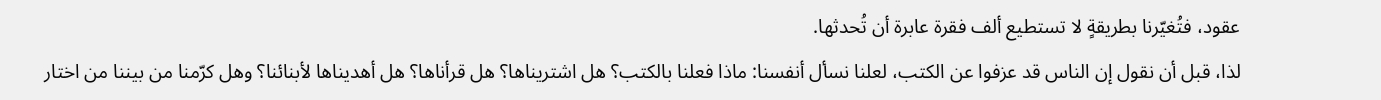عقود، فتُغيّرنا بطريقةٍ لا تستطيع ألف فقرة عابرة أن تُحدثها.
لذا، قبل أن نقول إن الناس قد عزفوا عن الكتب، لعلنا نسأل أنفسنا: ماذا فعلنا بالكتب؟ هل اشتريناها؟ هل قرأناها؟ هل أهديناها لأبنائنا؟ وهل كرّمنا من بيننا من اختار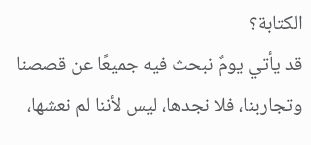الكتابة؟
قد يأتي يومٌ نبحث فيه جميعًا عن قصصنا وتجاربنا، فلا نجدها، ليس لأننا لم نعشها،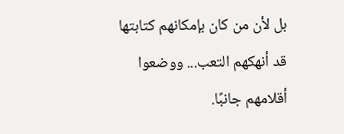بل لأن من كان بإمكانهم كتابتها قد أنهكهم التعب... ووضعوا أقلامهم جانبًا.